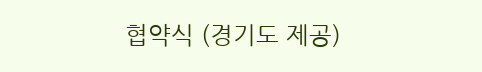협약식 (경기도 제공)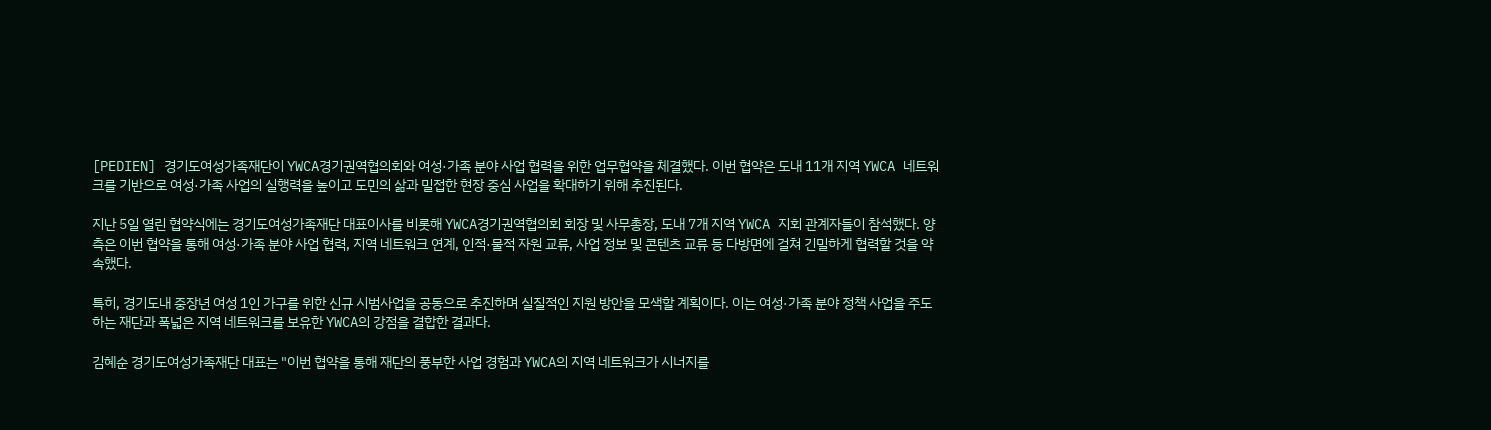[PEDIEN] 경기도여성가족재단이 YWCA경기권역협의회와 여성·가족 분야 사업 협력을 위한 업무협약을 체결했다. 이번 협약은 도내 11개 지역 YWCA 네트워크를 기반으로 여성·가족 사업의 실행력을 높이고 도민의 삶과 밀접한 현장 중심 사업을 확대하기 위해 추진된다.

지난 5일 열린 협약식에는 경기도여성가족재단 대표이사를 비롯해 YWCA경기권역협의회 회장 및 사무총장, 도내 7개 지역 YWCA 지회 관계자들이 참석했다. 양측은 이번 협약을 통해 여성·가족 분야 사업 협력, 지역 네트워크 연계, 인적·물적 자원 교류, 사업 정보 및 콘텐츠 교류 등 다방면에 걸쳐 긴밀하게 협력할 것을 약속했다.

특히, 경기도내 중장년 여성 1인 가구를 위한 신규 시범사업을 공동으로 추진하며 실질적인 지원 방안을 모색할 계획이다. 이는 여성·가족 분야 정책 사업을 주도하는 재단과 폭넓은 지역 네트워크를 보유한 YWCA의 강점을 결합한 결과다.

김혜순 경기도여성가족재단 대표는 "이번 협약을 통해 재단의 풍부한 사업 경험과 YWCA의 지역 네트워크가 시너지를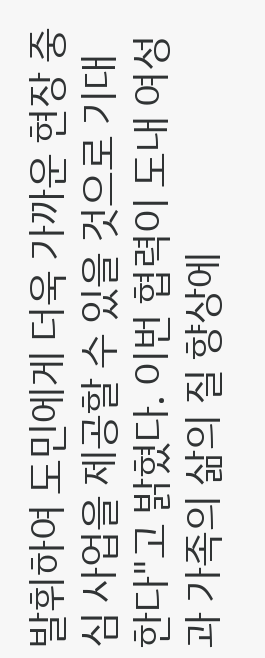발휘하여 도민에게 더욱 가까운 현장 중심 사업을 제공할 수 있을 것으로 기대한다"고 밝혔다. 이번 협력이 도내 여성과 가족의 삶의 질 향상에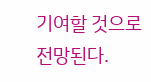기여할 것으로 전망된다.